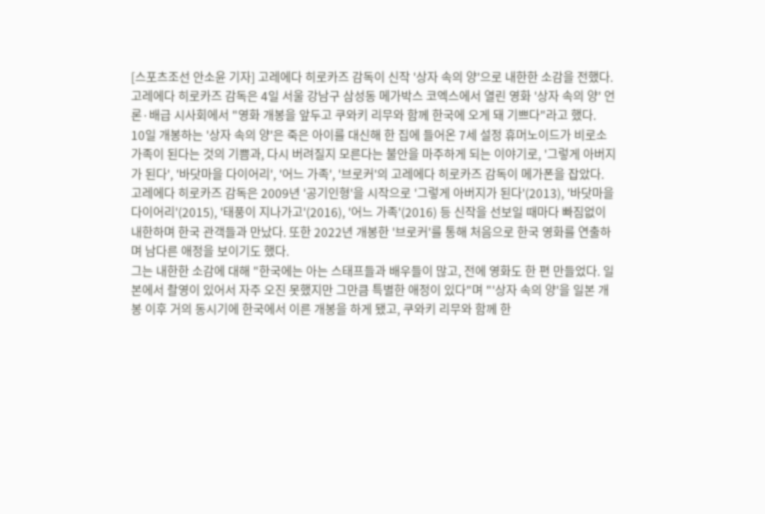[스포츠조선 안소윤 기자] 고레에다 히로카즈 감독이 신작 '상자 속의 양'으로 내한한 소감을 전했다.
고레에다 히로카즈 감독은 4일 서울 강남구 삼성동 메가박스 코엑스에서 열린 영화 '상자 속의 양' 언론·배급 시사회에서 "영화 개봉을 앞두고 쿠와키 리무와 함께 한국에 오게 돼 기쁘다"라고 했다.
10일 개봉하는 '상자 속의 양'은 죽은 아이를 대신해 한 집에 들어온 7세 설정 휴머노이드가 비로소 가족이 된다는 것의 기쁨과, 다시 버려질지 모른다는 불안을 마주하게 되는 이야기로, '그렇게 아버지가 된다', '바닷마을 다이어리', '어느 가족', '브로커'의 고레에다 히로카즈 감독이 메가폰을 잡았다.
고레에다 히로카즈 감독은 2009년 '공기인형'을 시작으로 '그렇게 아버지가 된다'(2013), '바닷마을 다이어리'(2015), '태풍이 지나가고'(2016), '어느 가족'(2016) 등 신작을 선보일 때마다 빠짐없이 내한하며 한국 관객들과 만났다. 또한 2022년 개봉한 '브로커'를 통해 처음으로 한국 영화를 연출하며 남다른 애정을 보이기도 했다.
그는 내한한 소감에 대해 "한국에는 아는 스태프들과 배우들이 많고, 전에 영화도 한 편 만들었다. 일본에서 촬영이 있어서 자주 오진 못했지만 그만큼 특별한 애정이 있다"며 "'상자 속의 양'을 일본 개봉 이후 거의 동시기에 한국에서 이른 개봉을 하게 됐고, 쿠와키 리무와 함께 한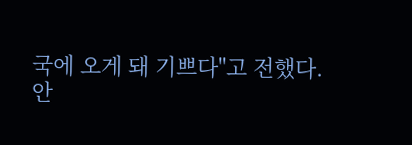국에 오게 돼 기쁘다"고 전했다.
안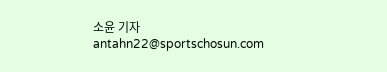소윤 기자 antahn22@sportschosun.com